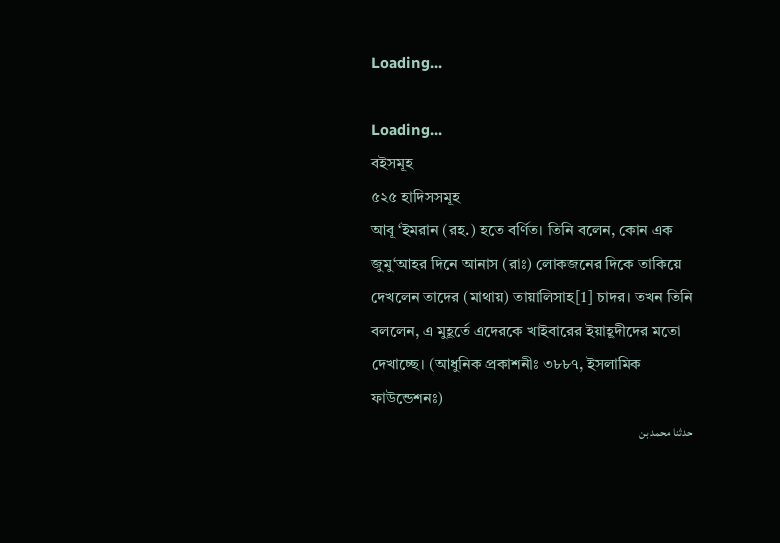Loading...

Loading...
বইসমূহ
৫২৫ হাদিসসমূহ
আবূ ‘ইমরান (রহ.) হতে বর্ণিত। তিনি বলেন, কোন এক জুমু‘আহর দিনে আনাস (রাঃ) লোকজনের দিকে তাকিয়ে দেখলেন তাদের (মাথায়) তায়ালিসাহ[1] চাদর। তখন তিনি বললেন, এ মুহূর্তে এদেরকে খাইবারের ইয়াহূদীদের মতো দেখাচ্ছে। (আধুনিক প্রকাশনীঃ ৩৮৮৭, ইসলামিক ফাউন্ডেশনঃ)
حدثنا محمد بن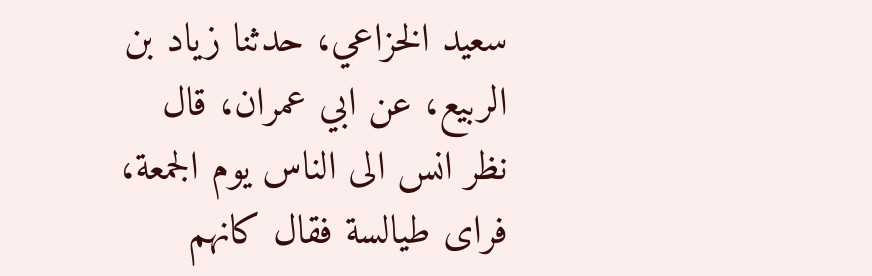سعيد الخزاعي، حدثنا زياد بن الربيع، عن ابي عمران، قال نظر انس الى الناس يوم الجمعة، فراى طيالسة فقال كانهم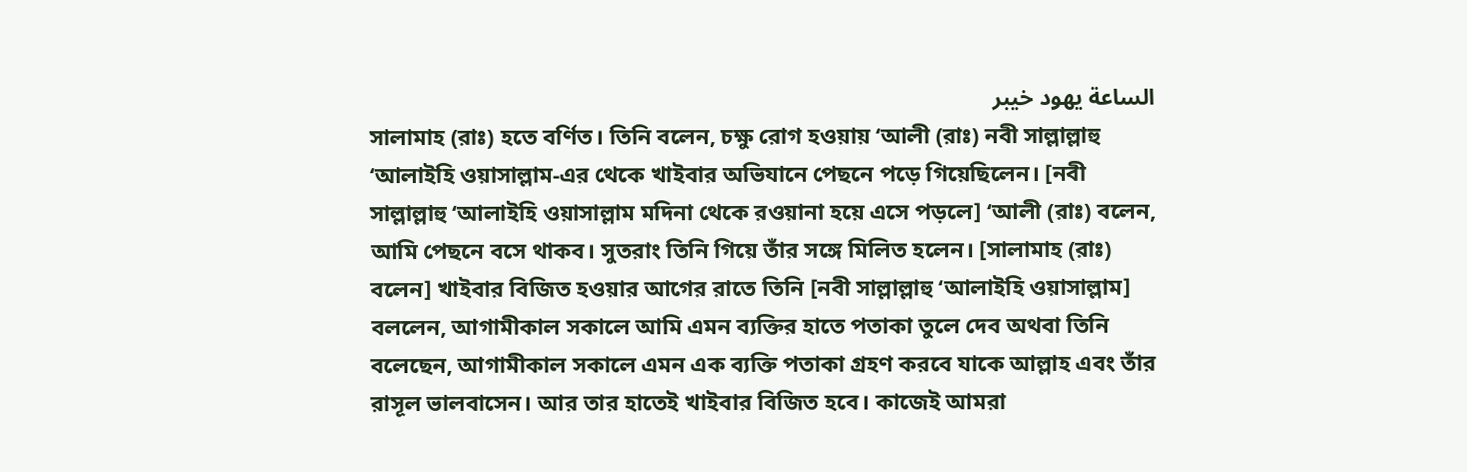الساعة يهود خيبر
সালামাহ (রাঃ) হতে বর্ণিত। তিনি বলেন, চক্ষু রোগ হওয়ায় ‘আলী (রাঃ) নবী সাল্লাল্লাহু ‘আলাইহি ওয়াসাল্লাম-এর থেকে খাইবার অভিযানে পেছনে পড়ে গিয়েছিলেন। [নবী সাল্লাল্লাহু ‘আলাইহি ওয়াসাল্লাম মদিনা থেকে রওয়ানা হয়ে এসে পড়লে] ‘আলী (রাঃ) বলেন, আমি পেছনে বসে থাকব। সুতরাং তিনি গিয়ে তাঁর সঙ্গে মিলিত হলেন। [সালামাহ (রাঃ) বলেন] খাইবার বিজিত হওয়ার আগের রাতে তিনি [নবী সাল্লাল্লাহু ‘আলাইহি ওয়াসাল্লাম] বললেন, আগামীকাল সকালে আমি এমন ব্যক্তির হাতে পতাকা তুলে দেব অথবা তিনি বলেছেন, আগামীকাল সকালে এমন এক ব্যক্তি পতাকা গ্রহণ করবে যাকে আল্লাহ এবং তাঁর রাসূল ভালবাসেন। আর তার হাতেই খাইবার বিজিত হবে। কাজেই আমরা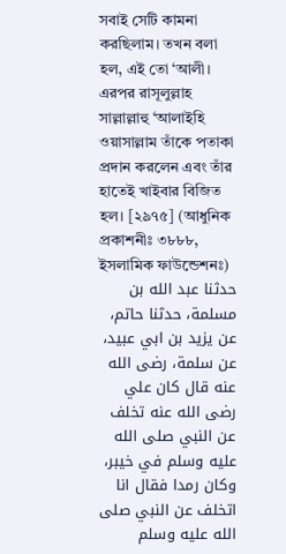সবাই সেটি কামনা করছিলাম। তখন বলা হল, এই তো ‘আলী। এরপর রাসূলুল্লাহ সাল্লাল্লাহু ‘আলাইহি ওয়াসাল্লাম তাঁকে পতাকা প্রদান করলেন এবং তাঁর হাতেই খাইবার বিজিত হল। [২৯৭৫] (আধুনিক প্রকাশনীঃ ৩৮৮৮, ইসলামিক ফাউন্ডেশনঃ)
حدثنا عبد الله بن مسلمة، حدثنا حاتم، عن يزيد بن ابي عبيد، عن سلمة، رضى الله عنه قال كان علي رضى الله عنه تخلف عن النبي صلى الله عليه وسلم في خيبر، وكان رمدا فقال انا اتخلف عن النبي صلى الله عليه وسلم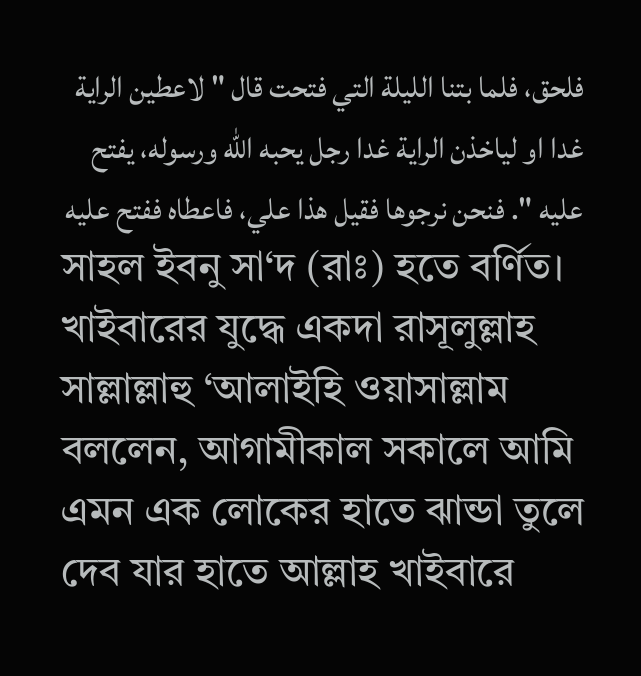فلحق، فلما بتنا الليلة التي فتحت قال " لاعطين الراية غدا او لياخذن الراية غدا رجل يحبه الله ورسوله، يفتح عليه ". فنحن نرجوها فقيل هذا علي، فاعطاه ففتح عليه
সাহল ইবনু সা‘দ (রাঃ) হতে বর্ণিত। খাইবারের যুদ্ধে একদা রাসূলুল্লাহ সাল্লাল্লাহু ‘আলাইহি ওয়াসাল্লাম বললেন, আগামীকাল সকালে আমি এমন এক লোকের হাতে ঝান্ডা তুলে দেব যার হাতে আল্লাহ খাইবারে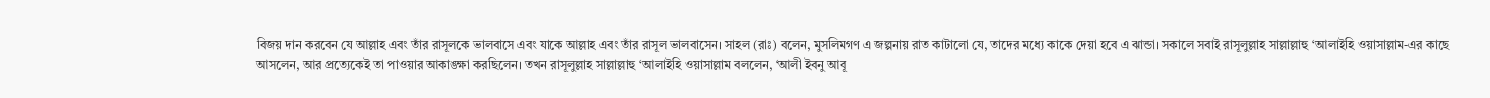বিজয় দান করবেন যে আল্লাহ এবং তাঁর রাসূলকে ভালবাসে এবং যাকে আল্লাহ এবং তাঁর রাসূল ভালবাসেন। সাহল (রাঃ) বলেন, মুসলিমগণ এ জল্পনায় রাত কাটালো যে, তাদের মধ্যে কাকে দেয়া হবে এ ঝান্ডা। সকালে সবাই রাসূলুল্লাহ সাল্লাল্লাহু ‘আলাইহি ওয়াসাল্লাম-এর কাছে আসলেন, আর প্রত্যেকেই তা পাওয়ার আকাঙ্ক্ষা করছিলেন। তখন রাসূলুল্লাহ সাল্লাল্লাহু ‘আলাইহি ওয়াসাল্লাম বললেন, ‘আলী ইবনু আবূ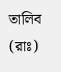তালিব (রাঃ)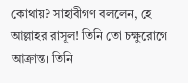কোথায়? সাহাবীগণ বললেন, হে আল্লাহর রাসূল! তিনি তো চক্ষুরোগে আক্রান্ত। তিনি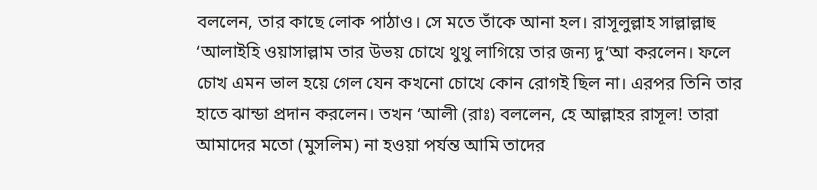বললেন, তার কাছে লোক পাঠাও। সে মতে তাঁকে আনা হল। রাসূলুল্লাহ সাল্লাল্লাহু ‘আলাইহি ওয়াসাল্লাম তার উভয় চোখে থুথু লাগিয়ে তার জন্য দু‘আ করলেন। ফলে চোখ এমন ভাল হয়ে গেল যেন কখনো চোখে কোন রোগই ছিল না। এরপর তিনি তার হাতে ঝান্ডা প্রদান করলেন। তখন ‘আলী (রাঃ) বললেন, হে আল্লাহর রাসূল! তারা আমাদের মতো (মুসলিম) না হওয়া পর্যন্ত আমি তাদের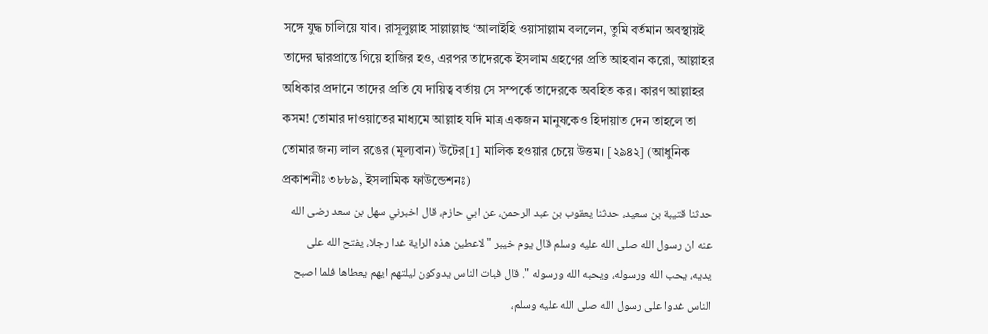সঙ্গে যুদ্ধ চালিয়ে যাব। রাসূলুল্লাহ সাল্লাল্লাহু ‘আলাইহি ওয়াসাল্লাম বললেন, তুমি বর্তমান অবস্থায়ই তাদের দ্বারপ্রান্তে গিয়ে হাজির হও, এরপর তাদেরকে ইসলাম গ্রহণের প্রতি আহবান করো, আল্লাহর অধিকার প্রদানে তাদের প্রতি যে দায়িত্ব বর্তায় সে সম্পর্কে তাদেরকে অবহিত কর। কারণ আল্লাহর কসম! তোমার দাওয়াতের মাধ্যমে আল্লাহ যদি মাত্র একজন মানুষকেও হিদায়াত দেন তাহলে তা তোমার জন্য লাল রঙের (মূল্যবান) উটের[1] মালিক হওয়ার চেয়ে উত্তম। [২৯৪২] (আধুনিক প্রকাশনীঃ ৩৮৮৯, ইসলামিক ফাউন্ডেশনঃ)
حدثنا قتيبة بن سعيد، حدثنا يعقوب بن عبد الرحمن، عن ابي حازم، قال اخبرني سهل بن سعد رضى الله عنه ان رسول الله صلى الله عليه وسلم قال يوم خيبر " لاعطين هذه الراية غدا رجلا، يفتح الله على يديه، يحب الله ورسوله، ويحبه الله ورسوله ". قال فبات الناس يدوكون ليلتهم ايهم يعطاها فلما اصبح الناس غدوا على رسول الله صلى الله عليه وسلم،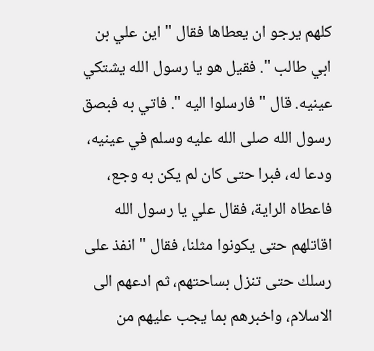كلهم يرجو ان يعطاها فقال " اين علي بن ابي طالب ". فقيل هو يا رسول الله يشتكي عينيه. قال " فارسلوا اليه ". فاتي به فبصق رسول الله صلى الله عليه وسلم في عينيه، ودعا له، فبرا حتى كان لم يكن به وجع، فاعطاه الراية، فقال علي يا رسول الله اقاتلهم حتى يكونوا مثلنا، فقال " انفذ على رسلك حتى تنزل بساحتهم، ثم ادعهم الى الاسلام، واخبرهم بما يجب عليهم من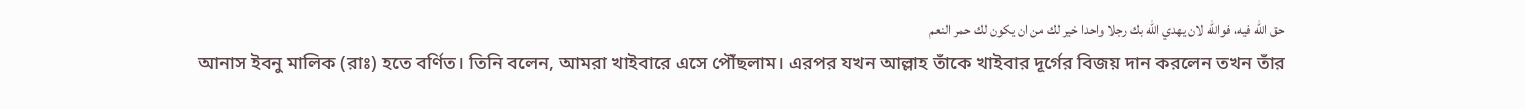حق الله فيه، فوالله لان يهدي الله بك رجلا واحدا خير لك من ان يكون لك حمر النعم
আনাস ইবনু মালিক (রাঃ) হতে বর্ণিত। তিনি বলেন, আমরা খাইবারে এসে পৌঁছলাম। এরপর যখন আল্লাহ তাঁকে খাইবার দূর্গের বিজয় দান করলেন তখন তাঁর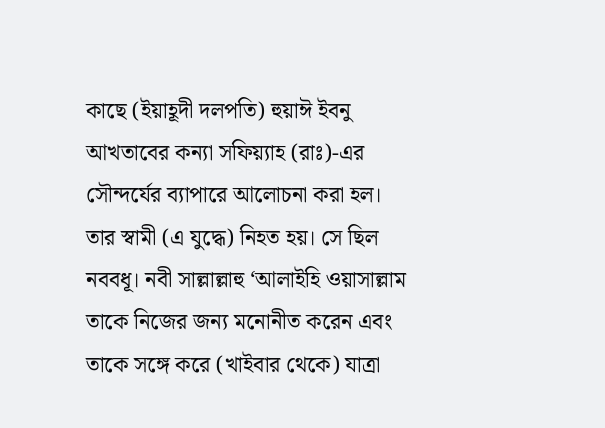কাছে (ইয়াহূদী দলপতি) হুয়াঈ ইবনু আখতাবের কন্যা সফিয়্যাহ (রাঃ)-এর সৌন্দর্যের ব্যাপারে আলোচনা করা হল। তার স্বামী (এ যুদ্ধে) নিহত হয়। সে ছিল নববধূ। নবী সাল্লাল্লাহু ‘আলাইহি ওয়াসাল্লাম তাকে নিজের জন্য মনোনীত করেন এবং তাকে সঙ্গে করে (খাইবার থেকে) যাত্রা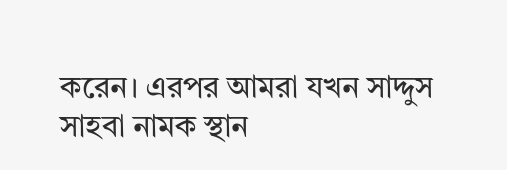করেন। এরপর আমরা যখন সাদ্দুস সাহবা নামক স্থান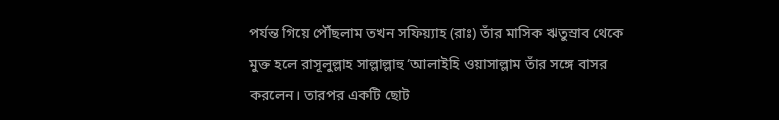পর্যন্ত গিয়ে পৌঁছলাম তখন সফিয়্যাহ (রাঃ) তাঁর মাসিক ঋতুস্রাব থেকে মুক্ত হলে রাসূলুল্লাহ সাল্লাল্লাহু ‘আলাইহি ওয়াসাল্লাম তাঁর সঙ্গে বাসর করলেন। তারপর একটি ছোট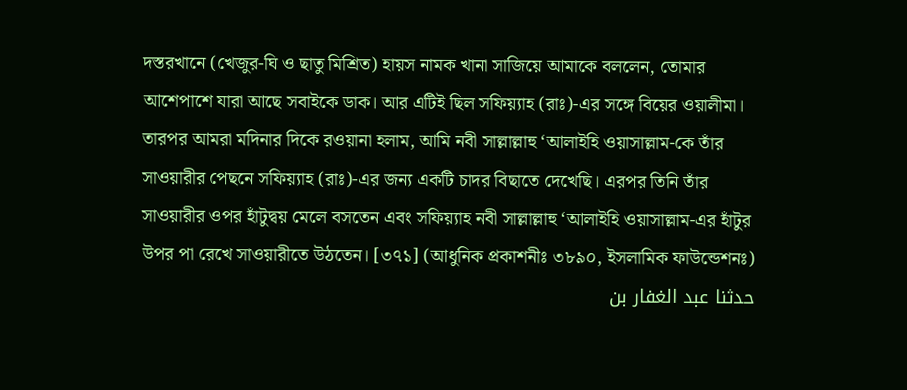দস্তরখানে (খেজুর-ঘি ও ছাতু মিশ্রিত) হায়স নামক খানা সাজিয়ে আমাকে বললেন, তোমার আশেপাশে যারা আছে সবাইকে ডাক। আর এটিই ছিল সফিয়্যাহ (রাঃ)-এর সঙ্গে বিয়ের ওয়ালীমা। তারপর আমরা মদিনার দিকে রওয়ানা হলাম, আমি নবী সাল্লাল্লাহু ‘আলাইহি ওয়াসাল্লাম-কে তাঁর সাওয়ারীর পেছনে সফিয়্যাহ (রাঃ)-এর জন্য একটি চাদর বিছাতে দেখেছি। এরপর তিনি তাঁর সাওয়ারীর ওপর হাঁটুদ্বয় মেলে বসতেন এবং সফিয়্যাহ নবী সাল্লাল্লাহু ‘আলাইহি ওয়াসাল্লাম-এর হাঁটুর উপর পা রেখে সাওয়ারীতে উঠতেন। [৩৭১] (আধুনিক প্রকাশনীঃ ৩৮৯০, ইসলামিক ফাউন্ডেশনঃ)
حدثنا عبد الغفار بن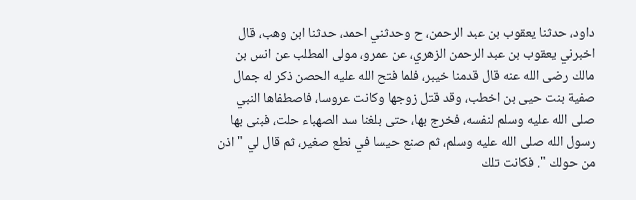داود، حدثنا يعقوب بن عبد الرحمن، ح وحدثني احمد، حدثنا ابن وهب، قال اخبرني يعقوب بن عبد الرحمن الزهري، عن عمرو، مولى المطلب عن انس بن مالك رضى الله عنه قال قدمنا خيبر، فلما فتح الله عليه الحصن ذكر له جمال صفية بنت حيى بن اخطب، وقد قتل زوجها وكانت عروسا، فاصطفاها النبي صلى الله عليه وسلم لنفسه، فخرج بها، حتى بلغنا سد الصهباء حلت، فبنى بها رسول الله صلى الله عليه وسلم، ثم صنع حيسا في نطع صغير، ثم قال لي " اذن من حولك ". فكانت تلك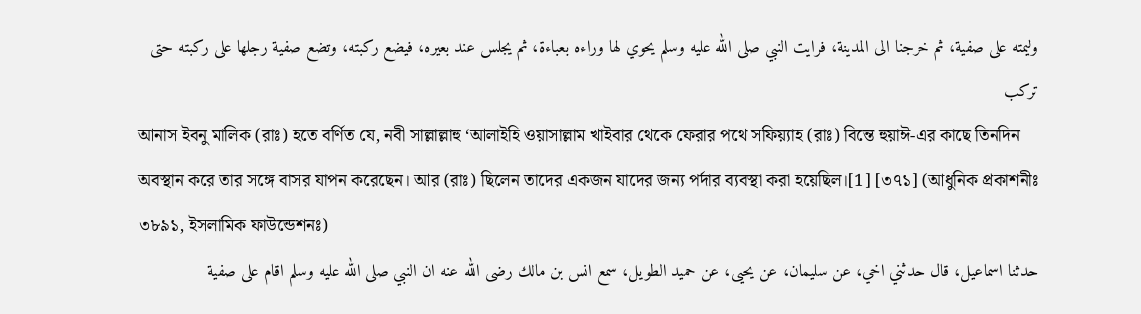وليمته على صفية، ثم خرجنا الى المدينة، فرايت النبي صلى الله عليه وسلم يحوي لها وراءه بعباءة، ثم يجلس عند بعيره، فيضع ركبته، وتضع صفية رجلها على ركبته حتى تركب
আনাস ইবনু মালিক (রাঃ) হতে বর্ণিত যে, নবী সাল্লাল্লাহু ‘আলাইহি ওয়াসাল্লাম খাইবার থেকে ফেরার পথে সফিয়্যাহ (রাঃ) বিন্তে হুয়াঈ-এর কাছে তিনদিন অবস্থান করে তার সঙ্গে বাসর যাপন করেছেন। আর (রাঃ) ছিলেন তাদের একজন যাদের জন্য পর্দার ব্যবস্থা করা হয়েছিল।[1] [৩৭১] (আধুনিক প্রকাশনীঃ ৩৮৯১, ইসলামিক ফাউন্ডেশনঃ)
حدثنا اسماعيل، قال حدثني اخي، عن سليمان، عن يحيى، عن حميد الطويل، سمع انس بن مالك رضى الله عنه ان النبي صلى الله عليه وسلم اقام على صفية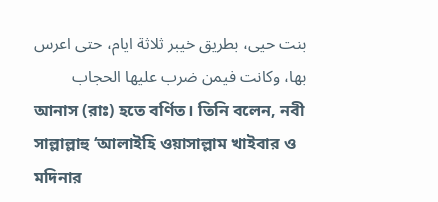بنت حيى، بطريق خيبر ثلاثة ايام، حتى اعرس بها، وكانت فيمن ضرب عليها الحجاب
আনাস (রাঃ) হতে বর্ণিত। তিনি বলেন, নবী সাল্লাল্লাহু ‘আলাইহি ওয়াসাল্লাম খাইবার ও মদিনার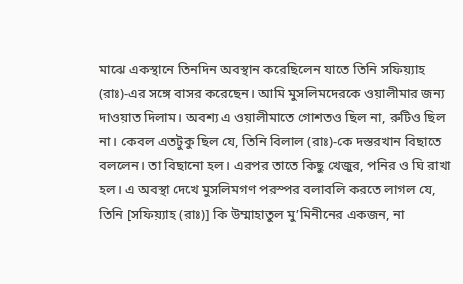মাঝে একস্থানে তিনদিন অবস্থান করেছিলেন যাতে তিনি সফিয়্যাহ (রাঃ)-এর সঙ্গে বাসর করেছেন। আমি মুসলিমদেরকে ওয়ালীমার জন্য দাওয়াত দিলাম। অবশ্য এ ওয়ালীমাতে গোশতও ছিল না, রুটিও ছিল না। কেবল এতটুকু ছিল যে, তিনি বিলাল (রাঃ)-কে দস্তরখান বিছাতে বললেন। তা বিছানো হল। এরপর তাতে কিছু খেজুর, পনির ও ঘি রাখা হল। এ অবস্থা দেখে মুসলিমগণ পরস্পর বলাবলি করতে লাগল যে, তিনি [সফিয়্যাহ (রাঃ)] কি উম্মাহাতুল মু’মিনীনের একজন, না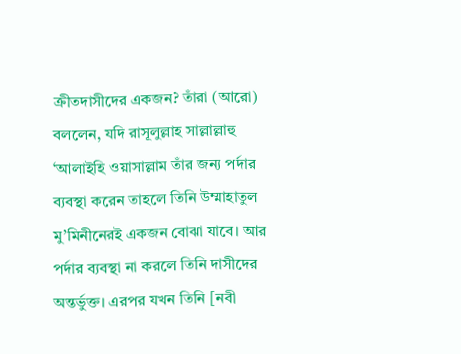ক্রীতদাসীদের একজন? তাঁরা (আরো) বললেন, যদি রাসূলুল্লাহ সাল্লাল্লাহু ‘আলাইহি ওয়াসাল্লাম তাঁর জন্য পর্দার ব্যবস্থা করেন তাহলে তিনি উম্মাহাতুল মু’মিনীনেরই একজন বোঝা যাবে। আর পর্দার ব্যবস্থা না করলে তিনি দাসীদের অন্তর্ভুক্ত। এরপর যখন তিনি [নবী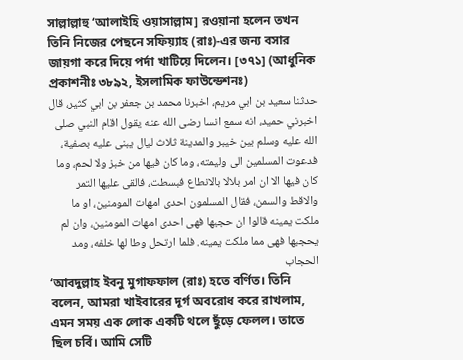সাল্লাল্লাহু ‘আলাইহি ওয়াসাল্লাম] রওয়ানা হলেন তখন তিনি নিজের পেছনে সফিয়্যাহ (রাঃ)-এর জন্য বসার জায়গা করে দিয়ে পর্দা খাটিয়ে দিলেন। [৩৭১] (আধুনিক প্রকাশনীঃ ৩৮৯২, ইসলামিক ফাউন্ডেশনঃ)
حدثنا سعيد بن ابي مريم، اخبرنا محمد بن جعفر بن ابي كثير، قال اخبرني حميد، انه سمع انسا رضى الله عنه يقول اقام النبي صلى الله عليه وسلم بين خيبر والمدينة ثلاث ليال يبنى عليه بصفية، فدعوت المسلمين الى وليمته، وما كان فيها من خبز ولا لحم، وما كان فيها الا ان امر بلالا بالانطاع فبسطت، فالقى عليها التمر والاقط والسمن، فقال المسلمون احدى امهات المومنين، او ما ملكت يمينه قالوا ان حجبها فهى احدى امهات المومنين، وان لم يحجبها فهى مما ملكت يمينه. فلما ارتحل وطا لها خلفه، ومد الحجاب
‘আবদুল্লাহ ইবনু মুগাফফাল (রাঃ) হতে বর্ণিত। তিনি বলেন, আমরা খাইবারের দূর্গ অবরোধ করে রাখলাম, এমন সময় এক লোক একটি থলে ছুঁড়ে ফেলল। তাতে ছিল চর্বি। আমি সেটি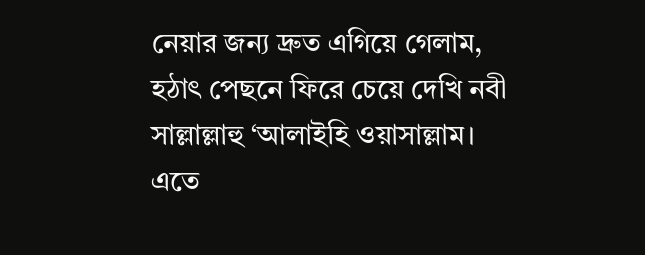নেয়ার জন্য দ্রুত এগিয়ে গেলাম, হঠাৎ পেছনে ফিরে চেয়ে দেখি নবী সাল্লাল্লাহু ‘আলাইহি ওয়াসাল্লাম। এতে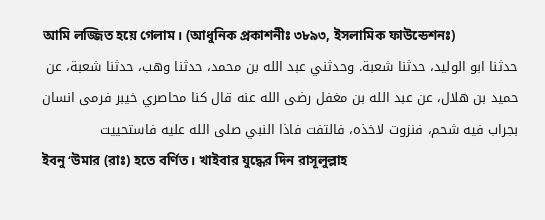আমি লজ্জিত হয়ে গেলাম। (আধুনিক প্রকাশনীঃ ৩৮৯৩, ইসলামিক ফাউন্ডেশনঃ)
حدثنا ابو الوليد، حدثنا شعبة. وحدثني عبد الله بن محمد، حدثنا وهب، حدثنا شعبة، عن حميد بن هلال، عن عبد الله بن مغفل رضى الله عنه قال كنا محاصري خيبر فرمى انسان بجراب فيه شحم، فنزوت لاخذه، فالتفت فاذا النبي صلى الله عليه فاستحييت
ইবনু ‘উমার (রাঃ) হতে বর্ণিত। খাইবার যুদ্ধের দিন রাসূলুল্লাহ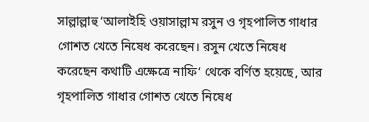সাল্লাল্লাহু ‘আলাইহি ওয়াসাল্লাম রসুন ও গৃহপালিত গাধার গোশত খেতে নিষেধ করেছেন। রসুন খেতে নিষেধ করেছেন কথাটি এক্ষেত্রে নাফি‘ থেকে বর্ণিত হয়েছে, আর গৃহপালিত গাধার গোশত খেতে নিষেধ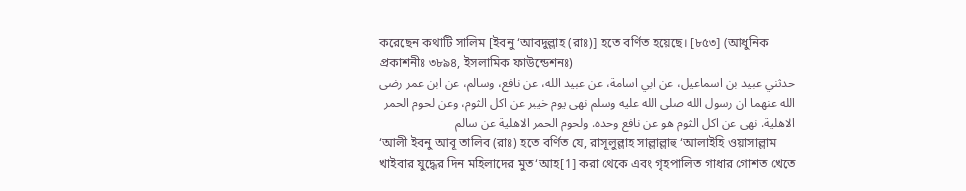করেছেন কথাটি সালিম [ইবনু ‘আবদুল্লাহ (রাঃ)] হতে বর্ণিত হয়েছে। [৮৫৩] (আধুনিক প্রকাশনীঃ ৩৮৯৪, ইসলামিক ফাউন্ডেশনঃ)
حدثني عبيد بن اسماعيل، عن ابي اسامة، عن عبيد الله، عن نافع، وسالم، عن ابن عمر رضى الله عنهما ان رسول الله صلى الله عليه وسلم نهى يوم خيبر عن اكل الثوم، وعن لحوم الحمر الاهلية. نهى عن اكل الثوم هو عن نافع وحده. ولحوم الحمر الاهلية عن سالم
‘আলী ইবনু আবূ তালিব (রাঃ) হতে বর্ণিত যে, রাসূলুল্লাহ সাল্লাল্লাহু ‘আলাইহি ওয়াসাল্লাম খাইবার যুদ্ধের দিন মহিলাদের মুত‘আহ[1] করা থেকে এবং গৃহপালিত গাধার গোশত খেতে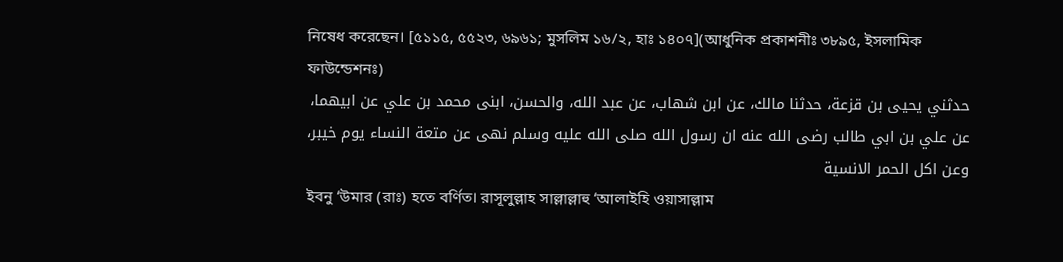নিষেধ করেছেন। [৫১১৫, ৫৫২৩, ৬৯৬১; মুসলিম ১৬/২, হাঃ ১৪০৭](আধুনিক প্রকাশনীঃ ৩৮৯৫, ইসলামিক ফাউন্ডেশনঃ)
حدثني يحيى بن قزعة، حدثنا مالك، عن ابن شهاب، عن عبد الله، والحسن، ابنى محمد بن علي عن ابيهما، عن علي بن ابي طالب رضى الله عنه ان رسول الله صلى الله عليه وسلم نهى عن متعة النساء يوم خيبر، وعن اكل الحمر الانسية
ইবনু ‘উমার (রাঃ) হতে বর্ণিত। রাসূলুল্লাহ সাল্লাল্লাহু ‘আলাইহি ওয়াসাল্লাম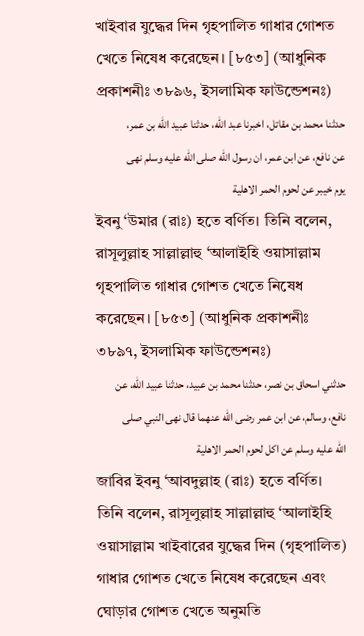খাইবার যুদ্ধের দিন গৃহপালিত গাধার গোশত খেতে নিষেধ করেছেন। [৮৫৩] (আধুনিক প্রকাশনীঃ ৩৮৯৬, ইসলামিক ফাউন্ডেশনঃ)
حدثنا محمد بن مقاتل، اخبرنا عبد الله، حدثنا عبيد الله بن عمر، عن نافع، عن ابن عمر، ان رسول الله صلى الله عليه وسلم نهى يوم خيبر عن لحوم الحمر الاهلية
ইবনু ‘উমার (রাঃ) হতে বর্ণিত। তিনি বলেন, রাসূলুল্লাহ সাল্লাল্লাহু ‘আলাইহি ওয়াসাল্লাম গৃহপালিত গাধার গোশত খেতে নিষেধ করেছেন। [৮৫৩] (আধুনিক প্রকাশনীঃ ৩৮৯৭, ইসলামিক ফাউন্ডেশনঃ)
حدثني اسحاق بن نصر، حدثنا محمد بن عبيد، حدثنا عبيد الله، عن نافع، وسالم، عن ابن عمر رضى الله عنهما قال نهى النبي صلى الله عليه وسلم عن اكل لحوم الحمر الاهلية
জাবির ইবনু ‘আবদুল্লাহ (রাঃ) হতে বর্ণিত। তিনি বলেন, রাসূলুল্লাহ সাল্লাল্লাহু ‘আলাইহি ওয়াসাল্লাম খাইবারের যুদ্ধের দিন (গৃহপালিত) গাধার গোশত খেতে নিষেধ করেছেন এবং ঘোড়ার গোশত খেতে অনুমতি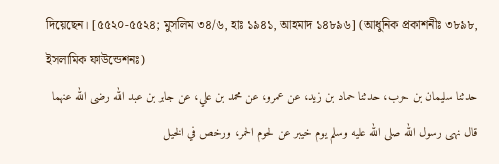দিয়েছেন। [৫৫২০-৫৫২৪; মুসলিম ৩৪/৬, হাঃ ১৯৪১, আহমাদ ১৪৮৯৬] (আধুনিক প্রকাশনীঃ ৩৮৯৮, ইসলামিক ফাউন্ডেশনঃ)
حدثنا سليمان بن حرب، حدثنا حماد بن زيد، عن عمرو، عن محمد بن علي، عن جابر بن عبد الله رضى الله عنهما قال نهى رسول الله صلى الله عليه وسلم يوم خيبر عن لحوم الحمر، ورخص في الخيل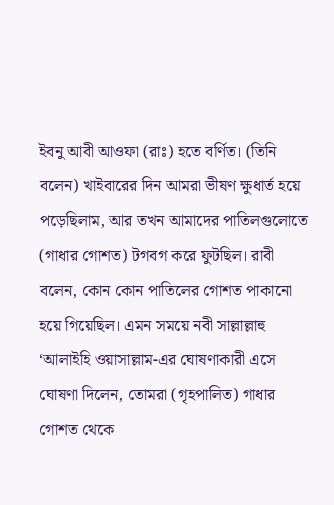ইবনু আবী আওফা (রাঃ) হতে বর্ণিত। (তিনি বলেন) খাইবারের দিন আমরা ভীষণ ক্ষুধার্ত হয়ে পড়েছিলাম, আর তখন আমাদের পাতিলগুলোতে (গাধার গোশত) টগবগ করে ফুটছিল। রাবী বলেন, কোন কোন পাতিলের গোশত পাকানো হয়ে গিয়েছিল। এমন সময়ে নবী সাল্লাল্লাহু ‘আলাইহি ওয়াসাল্লাম-এর ঘোষণাকারী এসে ঘোষণা দিলেন, তোমরা (গৃহপালিত) গাধার গোশত থেকে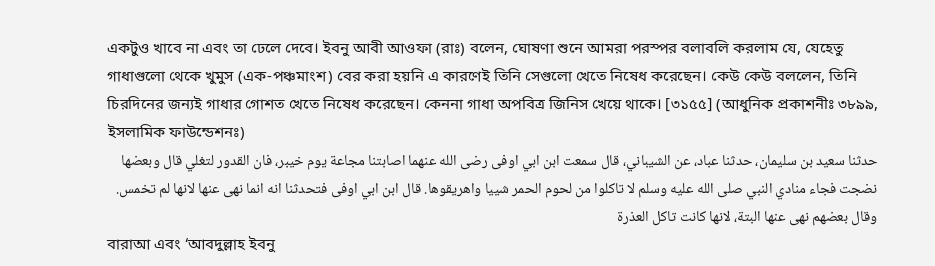একটুও খাবে না এবং তা ঢেলে দেবে। ইবনু আবী আওফা (রাঃ) বলেন, ঘোষণা শুনে আমরা পরস্পর বলাবলি করলাম যে, যেহেতু গাধাগুলো থেকে খুমুস (এক-পঞ্চমাংশ) বের করা হয়নি এ কারণেই তিনি সেগুলো খেতে নিষেধ করেছেন। কেউ কেউ বললেন, তিনি চিরদিনের জন্যই গাধার গোশত খেতে নিষেধ করেছেন। কেননা গাধা অপবিত্র জিনিস খেয়ে থাকে। [৩১৫৫] (আধুনিক প্রকাশনীঃ ৩৮৯৯, ইসলামিক ফাউন্ডেশনঃ)
حدثنا سعيد بن سليمان، حدثنا عباد، عن الشيباني، قال سمعت ابن ابي اوفى رضى الله عنهما اصابتنا مجاعة يوم خيبر، فان القدور لتغلي قال وبعضها نضجت فجاء منادي النبي صلى الله عليه وسلم لا تاكلوا من لحوم الحمر شييا واهريقوها. قال ابن ابي اوفى فتحدثنا انه انما نهى عنها لانها لم تخمس. وقال بعضهم نهى عنها البتة، لانها كانت تاكل العذرة
বারাআ এবং ‘আবদুল্লাহ ইবনু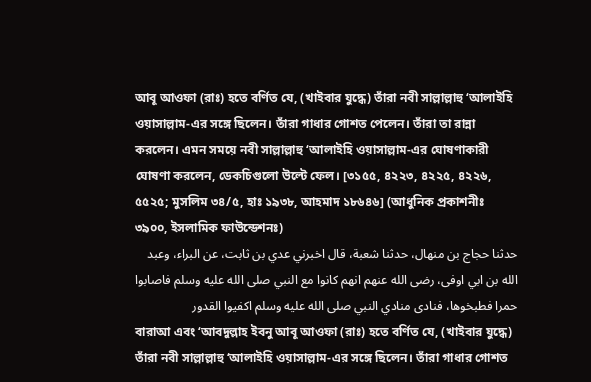আবূ আওফা (রাঃ) হতে বর্ণিত যে, (খাইবার যুদ্ধে) তাঁরা নবী সাল্লাল্লাহু ‘আলাইহি ওয়াসাল্লাম-এর সঙ্গে ছিলেন। তাঁরা গাধার গোশত পেলেন। তাঁরা তা রান্না করলেন। এমন সময়ে নবী সাল্লাল্লাহু ‘আলাইহি ওয়াসাল্লাম-এর ঘোষণাকারী ঘোষণা করলেন, ডেকচিগুলো উল্টে ফেল। [৩১৫৫, ৪২২৩, ৪২২৫, ৪২২৬, ৫৫২৫; মুসলিম ৩৪/৫, হাঃ ১৯৩৮, আহমাদ ১৮৬৪৬] (আধুনিক প্রকাশনীঃ ৩৯০০, ইসলামিক ফাউন্ডেশনঃ)
حدثنا حجاج بن منهال، حدثنا شعبة، قال اخبرني عدي بن ثابت، عن البراء، وعبد الله بن ابي اوفى، رضى الله عنهم انهم كانوا مع النبي صلى الله عليه وسلم فاصابوا حمرا فطبخوها، فنادى منادي النبي صلى الله عليه وسلم اكفيوا القدور
বারাআ এবং ‘আবদুল্লাহ ইবনু আবূ আওফা (রাঃ) হতে বর্ণিত যে, (খাইবার যুদ্ধে) তাঁরা নবী সাল্লাল্লাহু ‘আলাইহি ওয়াসাল্লাম-এর সঙ্গে ছিলেন। তাঁরা গাধার গোশত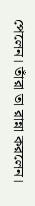পেলেন। তাঁরা তা রান্না করলেন।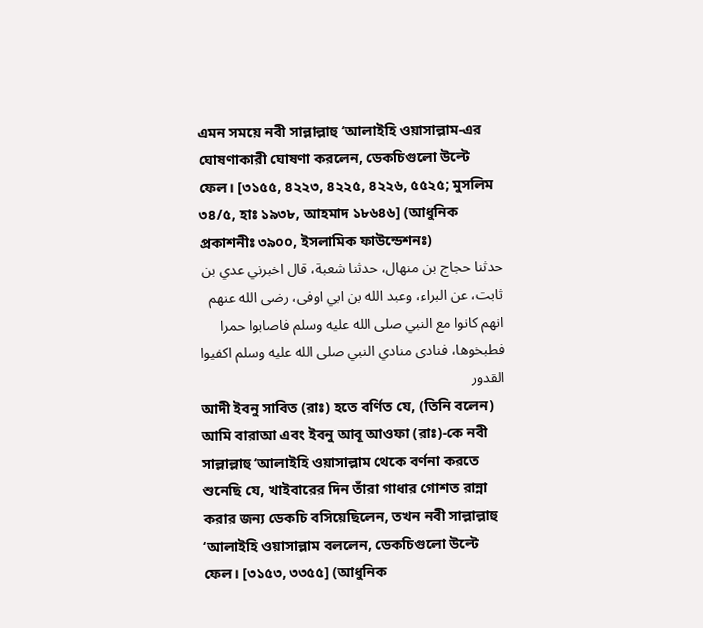এমন সময়ে নবী সাল্লাল্লাহু ‘আলাইহি ওয়াসাল্লাম-এর ঘোষণাকারী ঘোষণা করলেন, ডেকচিগুলো উল্টে ফেল। [৩১৫৫, ৪২২৩, ৪২২৫, ৪২২৬, ৫৫২৫; মুসলিম ৩৪/৫, হাঃ ১৯৩৮, আহমাদ ১৮৬৪৬] (আধুনিক প্রকাশনীঃ ৩৯০০, ইসলামিক ফাউন্ডেশনঃ)
حدثنا حجاج بن منهال، حدثنا شعبة، قال اخبرني عدي بن ثابت، عن البراء، وعبد الله بن ابي اوفى، رضى الله عنهم انهم كانوا مع النبي صلى الله عليه وسلم فاصابوا حمرا فطبخوها، فنادى منادي النبي صلى الله عليه وسلم اكفيوا القدور
আদী ইবনু সাবিত (রাঃ) হতে বর্ণিত যে, (তিনি বলেন) আমি বারাআ এবং ইবনু আবূ আওফা (রাঃ)-কে নবী সাল্লাল্লাহু ‘আলাইহি ওয়াসাল্লাম থেকে বর্ণনা করতে শুনেছি যে, খাইবারের দিন তাঁরা গাধার গোশত রান্না করার জন্য ডেকচি বসিয়েছিলেন, তখন নবী সাল্লাল্লাহু ‘আলাইহি ওয়াসাল্লাম বললেন, ডেকচিগুলো উল্টে ফেল। [৩১৫৩, ৩৩৫৫] (আধুনিক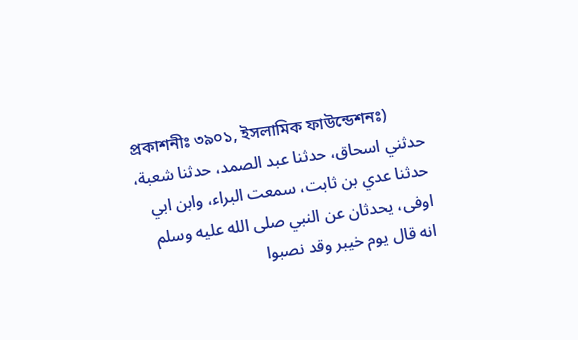প্রকাশনীঃ ৩৯০১, ইসলামিক ফাউন্ডেশনঃ)
حدثني اسحاق، حدثنا عبد الصمد، حدثنا شعبة، حدثنا عدي بن ثابت، سمعت البراء، وابن ابي اوفى، يحدثان عن النبي صلى الله عليه وسلم انه قال يوم خيبر وقد نصبوا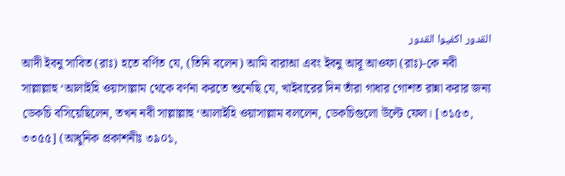القدور اكفيوا القدور
আদী ইবনু সাবিত (রাঃ) হতে বর্ণিত যে, (তিনি বলেন) আমি বারাআ এবং ইবনু আবূ আওফা (রাঃ)-কে নবী সাল্লাল্লাহু ‘আলাইহি ওয়াসাল্লাম থেকে বর্ণনা করতে শুনেছি যে, খাইবারের দিন তাঁরা গাধার গোশত রান্না করার জন্য ডেকচি বসিয়েছিলেন, তখন নবী সাল্লাল্লাহু ‘আলাইহি ওয়াসাল্লাম বললেন, ডেকচিগুলো উল্টে ফেল। [৩১৫৩, ৩৩৫৫] (আধুনিক প্রকাশনীঃ ৩৯০১,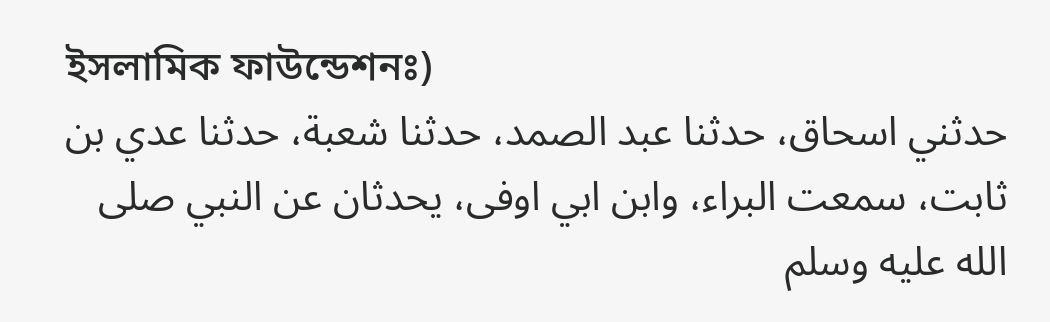ইসলামিক ফাউন্ডেশনঃ)
حدثني اسحاق، حدثنا عبد الصمد، حدثنا شعبة، حدثنا عدي بن ثابت، سمعت البراء، وابن ابي اوفى، يحدثان عن النبي صلى الله عليه وسلم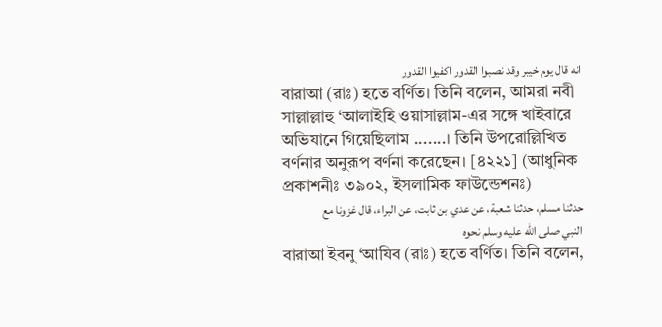انه قال يوم خيبر وقد نصبوا القدور اكفيوا القدور
বারাআ (রাঃ) হতে বর্ণিত। তিনি বলেন, আমরা নবী সাল্লাল্লাহু ‘আলাইহি ওয়াসাল্লাম-এর সঙ্গে খাইবারে অভিযানে গিয়েছিলাম .......। তিনি উপরোল্লিখিত বর্ণনার অনুরূপ বর্ণনা করেছেন। [৪২২১] (আধুনিক প্রকাশনীঃ ৩৯০২, ইসলামিক ফাউন্ডেশনঃ)
حدثنا مسلم، حدثنا شعبة، عن عدي بن ثابت، عن البراء، قال غزونا مع النبي صلى الله عليه وسلم نحوه
বারাআ ইবনু ‘আযিব (রাঃ) হতে বর্ণিত। তিনি বলেন,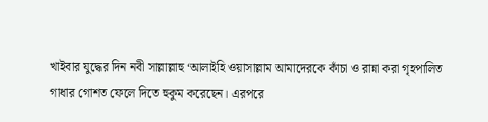খাইবার যুদ্ধের দিন নবী সাল্লাল্লাহু ‘আলাইহি ওয়াসাল্লাম আমাদেরকে কাঁচা ও রান্না করা গৃহপালিত গাধার গোশত ফেলে দিতে হুকুম করেছেন। এরপরে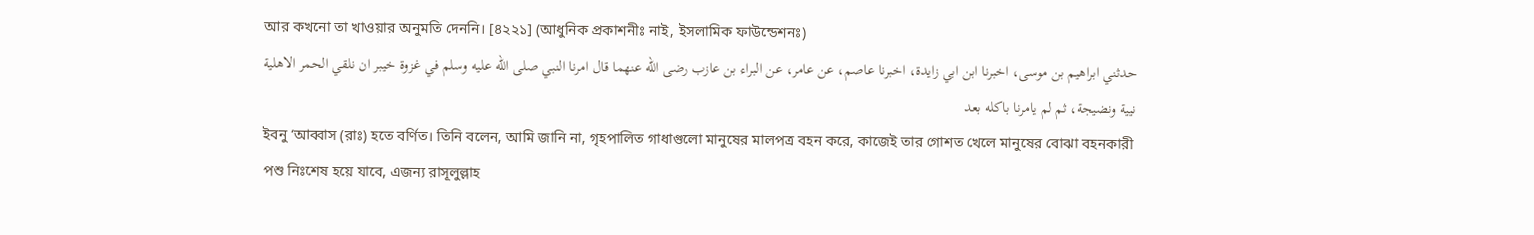আর কখনো তা খাওয়ার অনুমতি দেননি। [৪২২১] (আধুনিক প্রকাশনীঃ নাই, ইসলামিক ফাউন্ডেশনঃ)
حدثني ابراهيم بن موسى، اخبرنا ابن ابي زايدة، اخبرنا عاصم، عن عامر، عن البراء بن عازب رضى الله عنهما قال امرنا النبي صلى الله عليه وسلم في غزوة خيبر ان نلقي الحمر الاهلية نيية ونضيجة، ثم لم يامرنا باكله بعد
ইবনু ‘আব্বাস (রাঃ) হতে বর্ণিত। তিনি বলেন, আমি জানি না, গৃহপালিত গাধাগুলো মানুষের মালপত্র বহন করে, কাজেই তার গোশত খেলে মানুষের বোঝা বহনকারী পশু নিঃশেষ হয়ে যাবে, এজন্য রাসূলুল্লাহ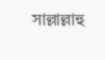সাল্লাল্লাহু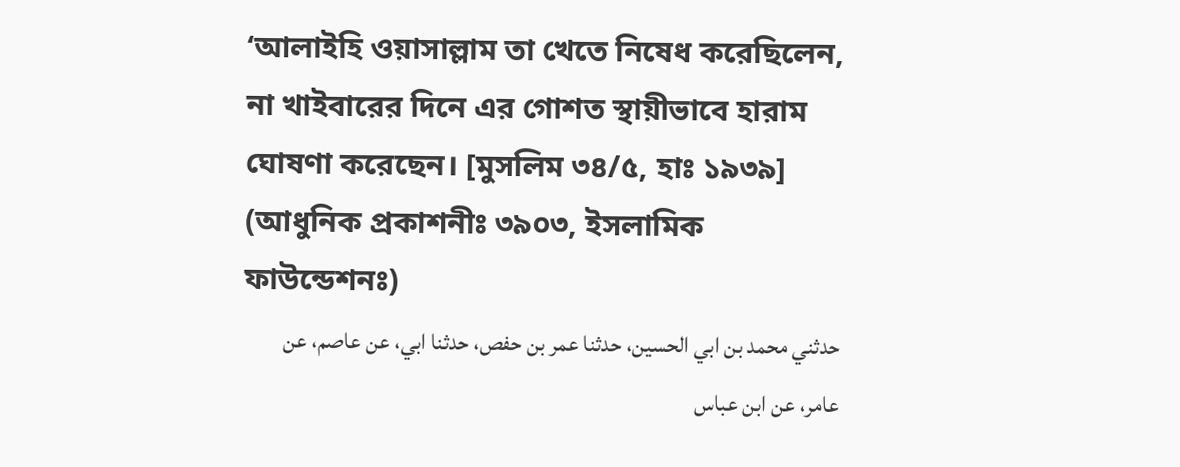‘আলাইহি ওয়াসাল্লাম তা খেতে নিষেধ করেছিলেন, না খাইবারের দিনে এর গোশত স্থায়ীভাবে হারাম ঘোষণা করেছেন। [মুসলিম ৩৪/৫, হাঃ ১৯৩৯] (আধুনিক প্রকাশনীঃ ৩৯০৩, ইসলামিক ফাউন্ডেশনঃ)
حدثني محمد بن ابي الحسين، حدثنا عمر بن حفص، حدثنا ابي، عن عاصم، عن عامر، عن ابن عباس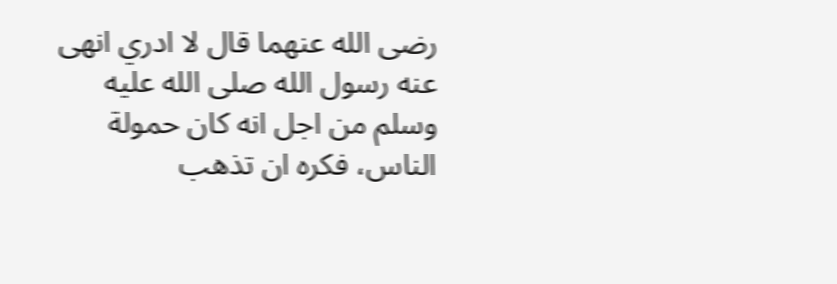رضى الله عنهما قال لا ادري انهى عنه رسول الله صلى الله عليه وسلم من اجل انه كان حمولة الناس، فكره ان تذهب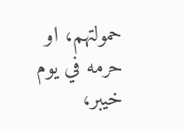حمولتهم، او حرمه في يوم خيبر،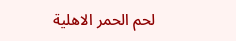لحم الحمر الاهلية